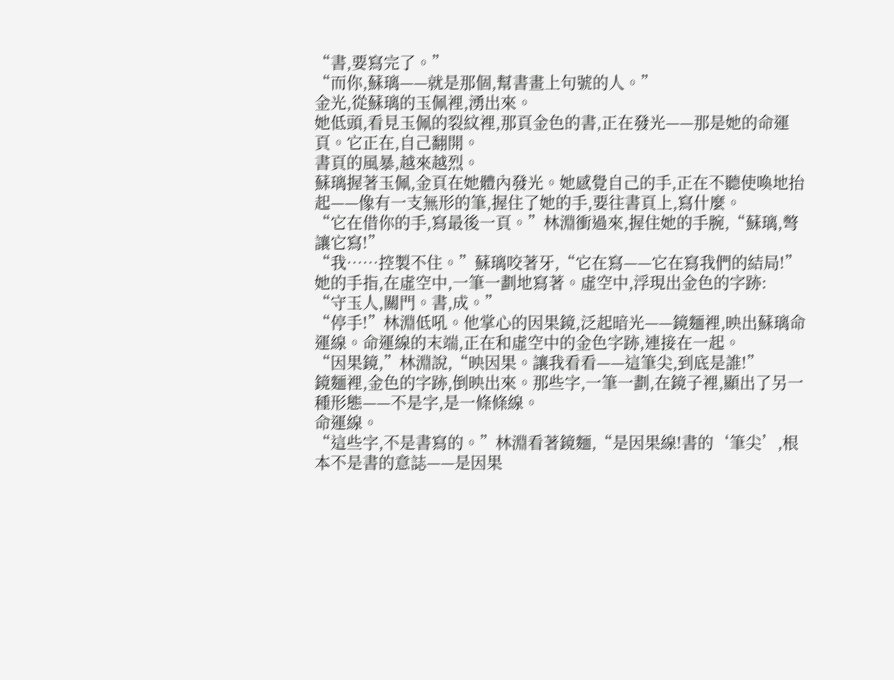“書,要寫完了。”
“而你,蘇璃——就是那個,幫書畫上句號的人。”
金光,從蘇璃的玉佩裡,湧出來。
她低頭,看見玉佩的裂紋裡,那頁金色的書,正在發光——那是她的命運頁。它正在,自己翻開。
書頁的風暴,越來越烈。
蘇璃握著玉佩,金頁在她體內發光。她感覺自己的手,正在不聽使喚地抬起——像有一支無形的筆,握住了她的手,要往書頁上,寫什麼。
“它在借你的手,寫最後一頁。”林淵衝過來,握住她的手腕,“蘇璃,彆讓它寫!”
“我……控製不住。”蘇璃咬著牙,“它在寫——它在寫我們的結局!”
她的手指,在虛空中,一筆一劃地寫著。虛空中,浮現出金色的字跡:
“守玉人,關門。書,成。”
“停手!”林淵低吼。他掌心的因果鏡,泛起暗光——鏡麵裡,映出蘇璃命運線。命運線的末端,正在和虛空中的金色字跡,連接在一起。
“因果鏡,”林淵說,“映因果。讓我看看——這筆尖,到底是誰!”
鏡麵裡,金色的字跡,倒映出來。那些字,一筆一劃,在鏡子裡,顯出了另一種形態——不是字,是一條條線。
命運線。
“這些字,不是書寫的。”林淵看著鏡麵,“是因果線!書的‘筆尖’,根本不是書的意誌——是因果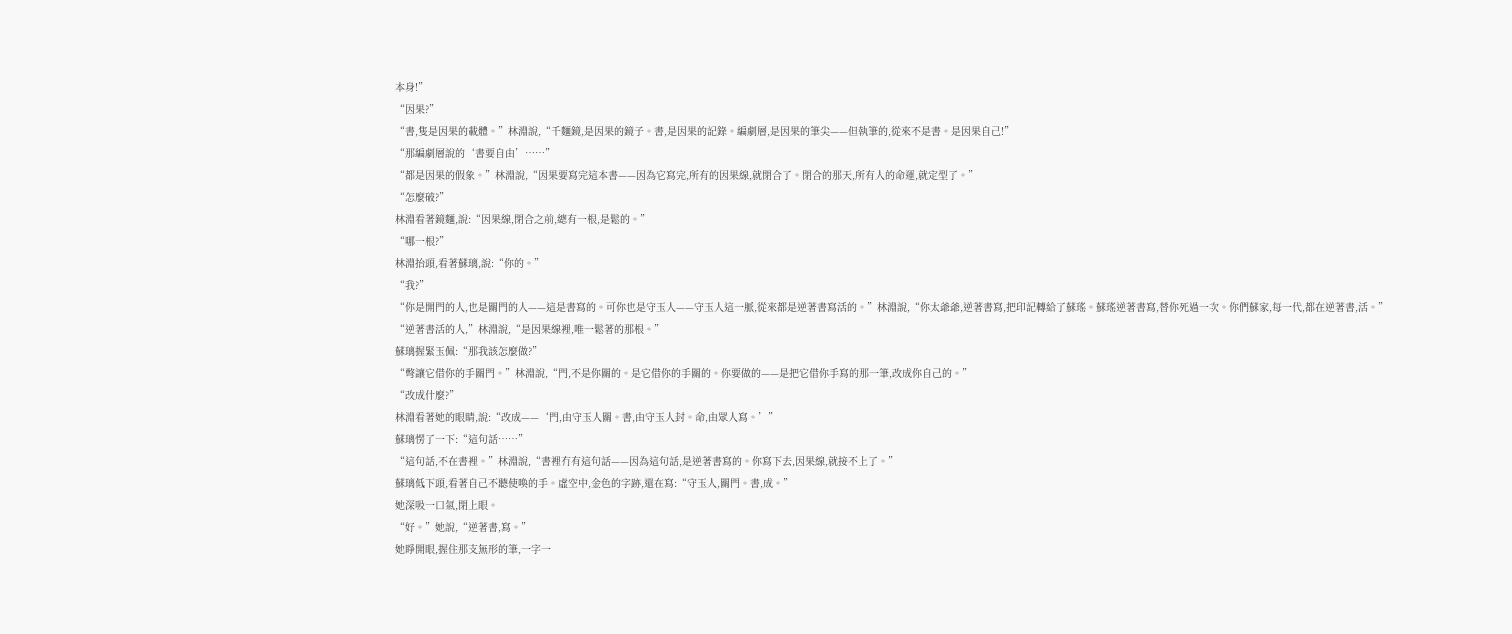本身!”
“因果?”
“書,隻是因果的載體。”林淵說,“千麵鏡,是因果的鏡子。書,是因果的記錄。編劇層,是因果的筆尖——但執筆的,從來不是書。是因果自己!”
“那編劇層說的‘書要自由’……”
“都是因果的假象。”林淵說,“因果要寫完這本書——因為它寫完,所有的因果線,就閉合了。閉合的那天,所有人的命運,就定型了。”
“怎麼破?”
林淵看著鏡麵,說:“因果線,閉合之前,總有一根,是鬆的。”
“哪一根?”
林淵抬頭,看著蘇璃,說:“你的。”
“我?”
“你是開門的人,也是關門的人——這是書寫的。可你也是守玉人——守玉人這一脈,從來都是逆著書寫活的。”林淵說,“你太爺爺,逆著書寫,把印記轉給了蘇瑤。蘇瑤逆著書寫,替你死過一次。你們蘇家,每一代,都在逆著書,活。”
“逆著書活的人,”林淵說,“是因果線裡,唯一鬆著的那根。”
蘇璃握緊玉佩:“那我該怎麼做?”
“彆讓它借你的手關門。”林淵說,“門,不是你關的。是它借你的手關的。你要做的——是把它借你手寫的那一筆,改成你自己的。”
“改成什麼?”
林淵看著她的眼睛,說:“改成——‘門,由守玉人關。書,由守玉人封。命,由眾人寫。’”
蘇璃愣了一下:“這句話……”
“這句話,不在書裡。”林淵說,“書裡冇有這句話——因為這句話,是逆著書寫的。你寫下去,因果線,就接不上了。”
蘇璃低下頭,看著自己不聽使喚的手。虛空中,金色的字跡,還在寫:“守玉人,關門。書,成。”
她深吸一口氣,閉上眼。
“好。”她說,“逆著書,寫。”
她睜開眼,握住那支無形的筆,一字一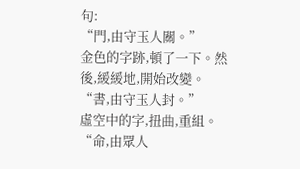句:
“門,由守玉人關。”
金色的字跡,頓了一下。然後,緩緩地,開始改變。
“書,由守玉人封。”
虛空中的字,扭曲,重組。
“命,由眾人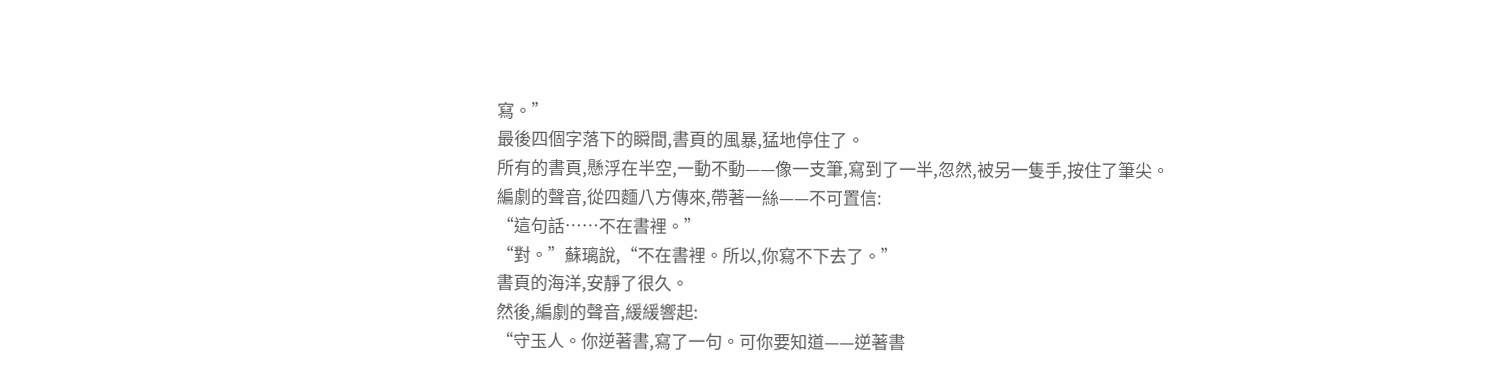寫。”
最後四個字落下的瞬間,書頁的風暴,猛地停住了。
所有的書頁,懸浮在半空,一動不動——像一支筆,寫到了一半,忽然,被另一隻手,按住了筆尖。
編劇的聲音,從四麵八方傳來,帶著一絲——不可置信:
“這句話……不在書裡。”
“對。”蘇璃說,“不在書裡。所以,你寫不下去了。”
書頁的海洋,安靜了很久。
然後,編劇的聲音,緩緩響起:
“守玉人。你逆著書,寫了一句。可你要知道——逆著書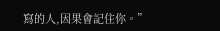寫的人,因果會記住你。”